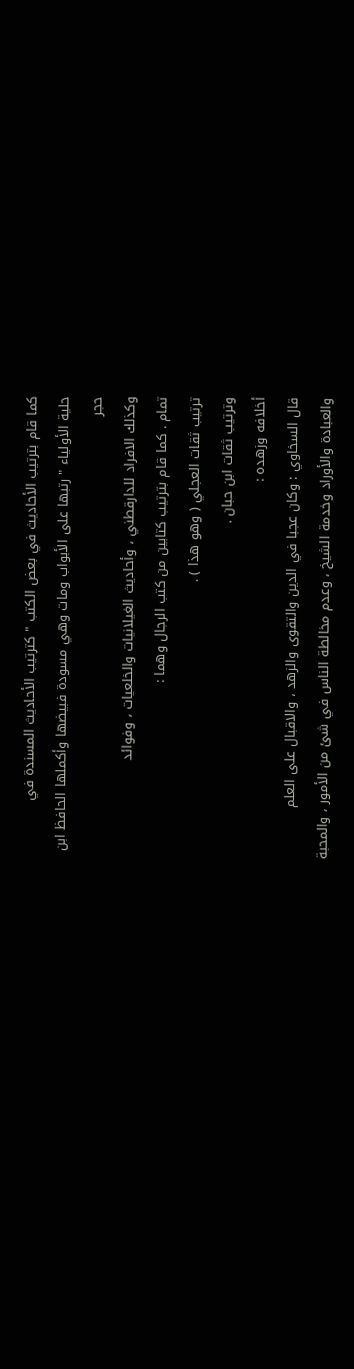كما قام بترتيب الأحاديث في بعض الكتب " كترتيب الأحاديث المسندة في
حلية الأولياء " رتبها على الأبواب ومات وهي مسودة فبيضها وأكملها الحافظ ابن
حجر
وكذلك الافراد للدارقطني ، وأحاديث الغيلانيات والخلعيات ، وفوائد
تمام . كما قام بترتيب كتابين من كتب الرجال وهما :
ترتيب ثقات العجلي ( وهو هذا ) .
وترتيب ثقات ابن حبان .
أخلافه وزهده :
قال السخاوي : وكان عجبا في الدين والتقوى والزهد ، والاقبال على العلم
والعبادة والأوراد وخدمة الشيخ ، وعدم مخالطة الناس في شئ من الأمور ، والمحبة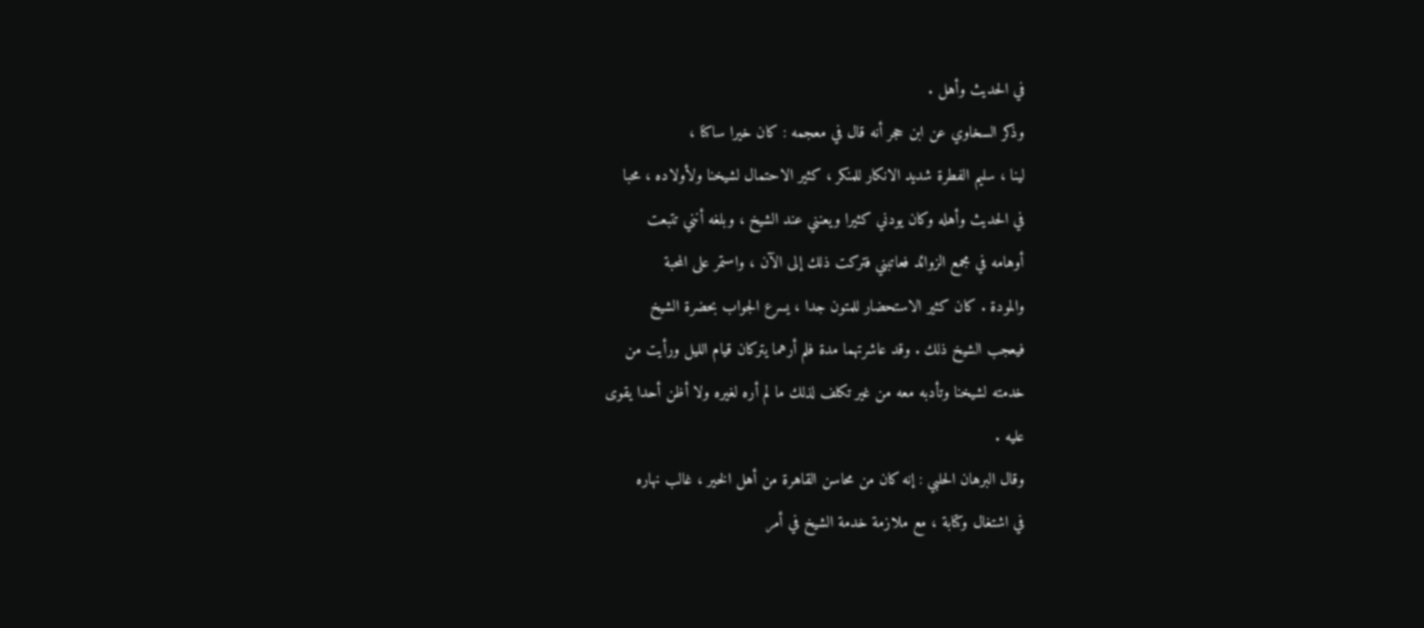في الحديث وأهل .
وذكر السخاوي عن ابن حجر أنه قال في معجمه : كان خيرا ساكنا ،
لينا ، سليم الفطرة شديد الانكار للمنكر ، كثير الاحتمال لشيخنا ولأولاده ، محبا
في الحديث وأهله وكان يودني كثيرا ويعنني عند الشيخ ، وبلغه أنني تتبعت
أوهامه في مجمع الزوائد فعاتبني فتركت ذلك إلى الآن ، واستمر على المحبة
والمودة . كان كثير الاستحضار للمتون جدا ، يسرع الجواب بحضرة الشيخ
فيعجب الشيخ ذلك . وقد عاشرتهما مدة فلم أرهما يتركان قيام الليل ورأيت من
خدمته لشيخنا وتأدبه معه من غير تكلف لذلك ما لم أره لغيره ولا أظن أحدا يقوى
عليه .
وقال البرهان الحلبي : إنه كان من محاسن القاهرة من أهل الخير ، غالب نهاره
في اشتغال وكتابة ، مع ملازمة خدمة الشيخ في أمر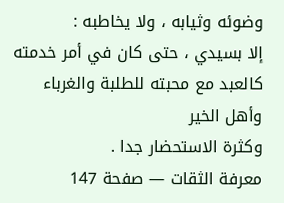وضوئه وثيابه ، ولا يخاطبه :
إلا بسيدي ، حتى كان في أمر خدمته كالعبد مع محبته للطلبة والغرباء وأهل الخير
وكثرة الاستحضار جدا .
معرفة الثقات — صفحة 147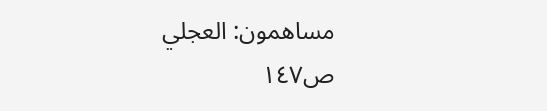مساهمون: العجلي
ص١٤٧